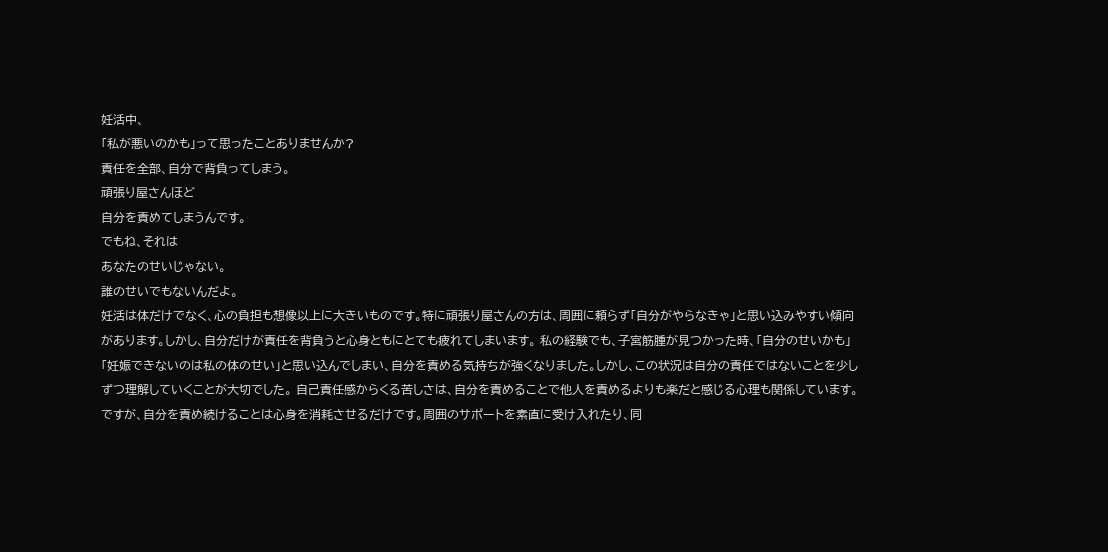妊活中、
「私が悪いのかも」って思ったことありませんか?
責任を全部、自分で背負ってしまう。
頑張り屋さんほど
自分を責めてしまうんです。
でもね、それは
あなたのせいじゃない。
誰のせいでもないんだよ。
妊活は体だけでなく、心の負担も想像以上に大きいものです。特に頑張り屋さんの方は、周囲に頼らず「自分がやらなきゃ」と思い込みやすい傾向があります。しかし、自分だけが責任を背負うと心身ともにとても疲れてしまいます。 私の経験でも、子宮筋腫が見つかった時、「自分のせいかも」「妊娠できないのは私の体のせい」と思い込んでしまい、自分を責める気持ちが強くなりました。しかし、この状況は自分の責任ではないことを少しずつ理解していくことが大切でした。 自己責任感からくる苦しさは、自分を責めることで他人を責めるよりも楽だと感じる心理も関係しています。ですが、自分を責め続けることは心身を消耗させるだけです。周囲のサポートを素直に受け入れたり、同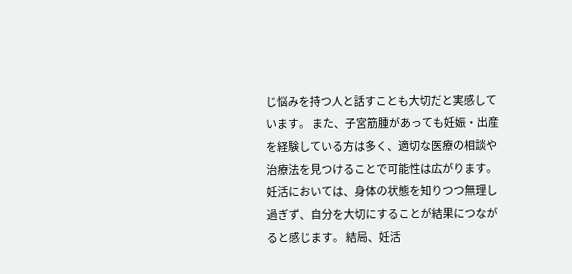じ悩みを持つ人と話すことも大切だと実感しています。 また、子宮筋腫があっても妊娠・出産を経験している方は多く、適切な医療の相談や治療法を見つけることで可能性は広がります。妊活においては、身体の状態を知りつつ無理し過ぎず、自分を大切にすることが結果につながると感じます。 結局、妊活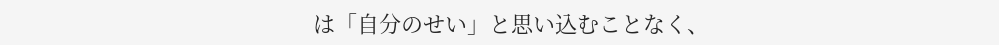は「自分のせい」と思い込むことなく、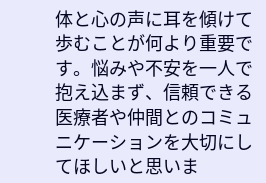体と心の声に耳を傾けて歩むことが何より重要です。悩みや不安を一人で抱え込まず、信頼できる医療者や仲間とのコミュニケーションを大切にしてほしいと思いま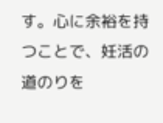す。心に余裕を持つことで、妊活の道のりを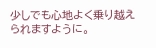少しでも心地よく乗り越えられますように。